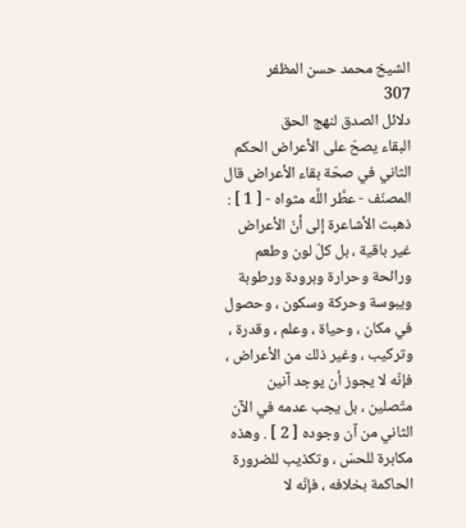الشيخ محمد حسن المظفر
307
دلائل الصدق لنهج الحق
البقاء يصحّ على الأعراض الحكم الثاني في صحّة بقاء الأعراض قال المصنّف - عطَّر اللَّه مثواه - [ 1 ] : ذهبت الأشاعرة إلى أنّ الأعراض غير باقية ، بل كلّ لون وطعم ورائحة وحرارة وبرودة ورطوبة ويبوسة وحركة وسكون ، وحصول في مكان ، وحياة ، وعلم ، وقدرة ، وتركيب ، وغير ذلك من الأعراض ، فإنّه لا يجوز أن يوجد آنين متّصلين ، بل يجب عدمه في الآن الثاني من آن وجوده [ 2 ] . وهذه مكابرة للحسّ ، وتكذيب للضرورة الحاكمة بخلافه ، فإنّه لا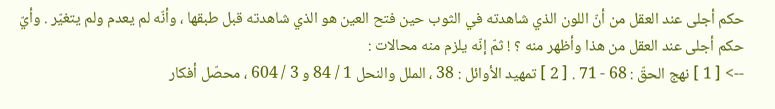حكم أجلى عند العقل من أنّ اللون الذي شاهدته في الثوب حين فتح العين هو الذي شاهدته قبل طبقها ، وأنّه لم يعدم ولم يتغيّر . وأيّ حكم أجلى عند العقل من هذا وأظهر منه ؟ ! ثمّ إنّه يلزم منه محالات :
--> [ 1 ] نهج الحقّ : 68 - 71 . [ 2 ] تمهيد الأوائل : 38 ، الملل والنحل 1 / 84 و 3 / 604 ، محصّل أفكار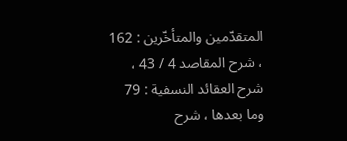المتقدّمين والمتأخّرين : 162 ، شرح المقاصد 4 / 43 ، شرح العقائد النسفية : 79 وما بعدها ، شرح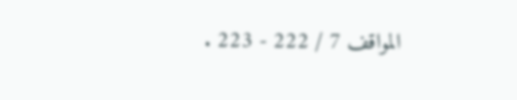المواقف 7 / 222 - 223 .